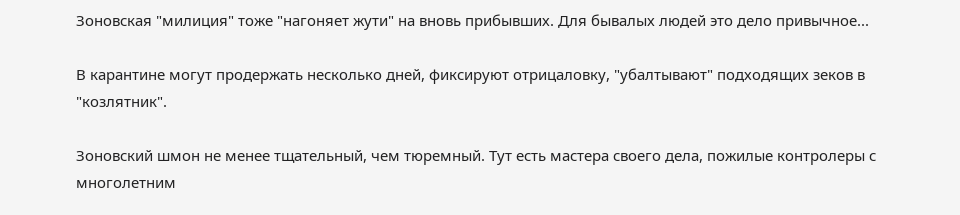Зоновская "милиция" тоже "нагоняет жути" на вновь прибывших. Для бывалых людей это дело привычное...

В карантине могут продержать несколько дней, фиксируют отрицаловку, "убалтывают" подходящих зеков в "козлятник".

Зоновский шмон не менее тщательный, чем тюремный. Тут есть мастера своего дела, пожилые контролеры с многолетним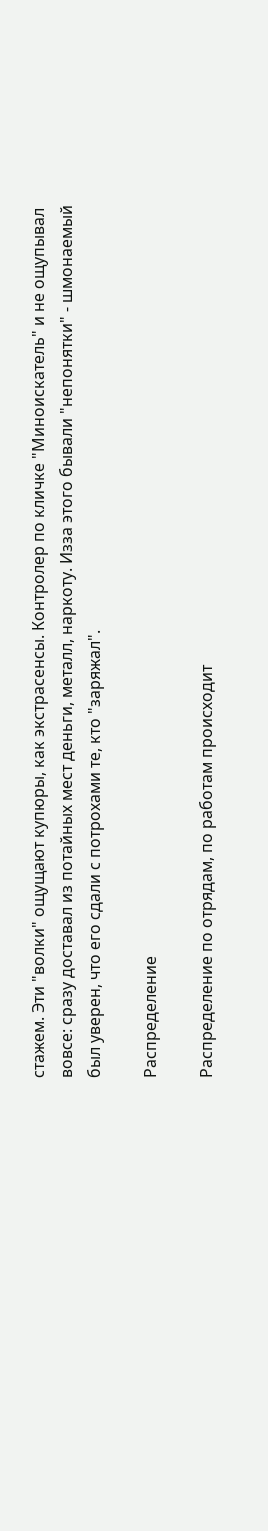стажем. Эти "волки" ощущают купюры, как экстрасенсы. Контролер по кличке "Миноискатель" и не ощупывал вовсе: сразу доставал из потайных мест деньги, металл, наркоту. Изза этого бывали "непонятки" - шмонаемый был уверен, что его сдали с потрохами те, кто "заряжал".

Распределение

Распределение по отрядам, по работам происходит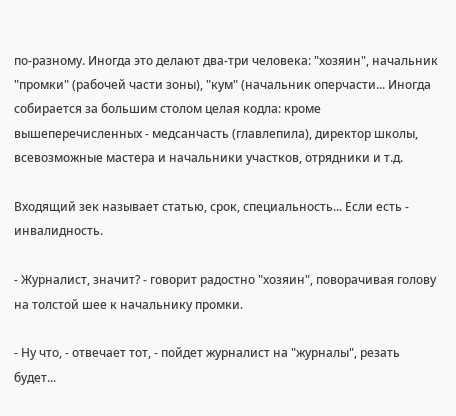по-разному. Иногда это делают два-три человека: "хозяин", начальник "промки" (рабочей части зоны), "кум" (начальник оперчасти... Иногда собирается за большим столом целая кодла: кроме вышеперечисленных - медсанчасть (главлепила), директор школы, всевозможные мастера и начальники участков, отрядники и т.д.

Входящий зек называет статью, срок, специальность... Если есть - инвалидность.

- Журналист, значит? - говорит радостно "хозяин", поворачивая голову на толстой шее к начальнику промки.

- Ну что, - отвечает тот, - пойдет журналист на "журналы", резать будет...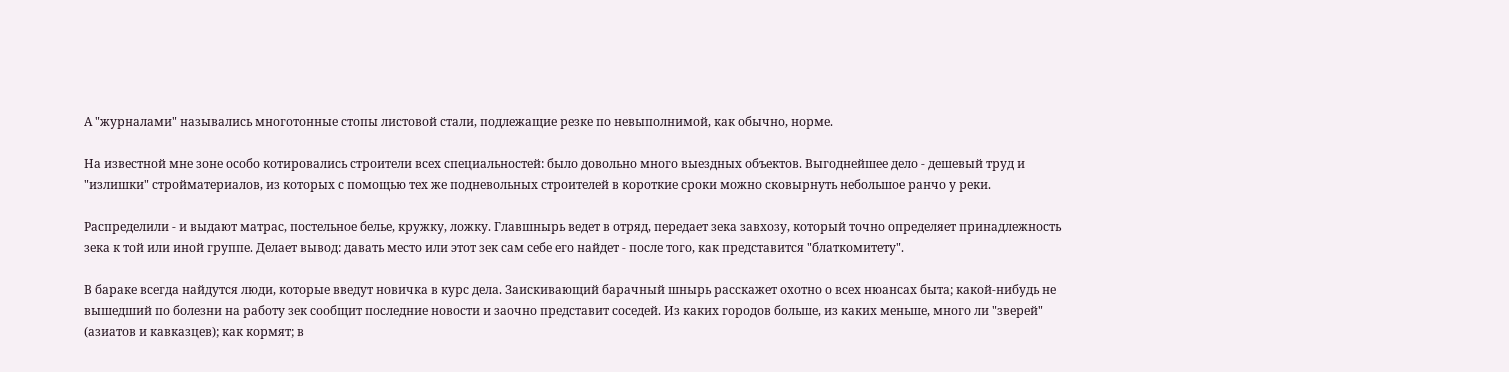А "журналами" назывались многотонные стопы листовой стали, подлежащие резке по невыполнимой, как обычно, норме.

На известной мне зоне особо котировались строители всех специальностей: было довольно много выездных объектов. Выгоднейшее дело - дешевый труд и "излишки" стройматериалов, из которых с помощью тех же подневольных строителей в короткие сроки можно сковырнуть небольшое ранчо у реки.

Распределили - и выдают матрас, постельное белье, кружку, ложку. Главшнырь ведет в отряд, передает зека завхозу, который точно определяет принадлежность зека к той или иной группе. Делает вывод: давать место или этот зек сам себе его найдет - после того, как представится "блаткомитету".

В бараке всегда найдутся люди, которые введут новичка в курс дела. Заискивающий барачный шнырь расскажет охотно о всех нюансах быта; какой-нибудь не вышедший по болезни на работу зек сообщит последние новости и заочно представит соседей. Из каких городов больше, из каких меньше, много ли "зверей" (азиатов и кавказцев); как кормят; в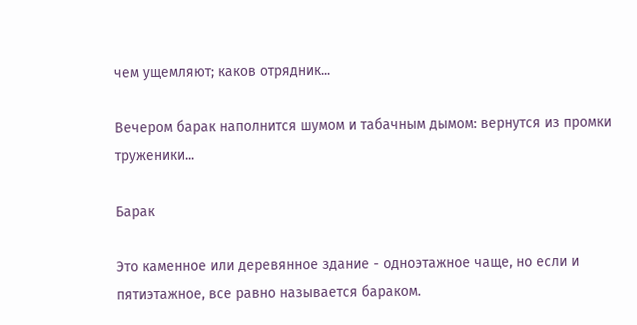чем ущемляют; каков отрядник...

Вечером барак наполнится шумом и табачным дымом: вернутся из промки труженики...

Барак

Это каменное или деревянное здание - одноэтажное чаще, но если и пятиэтажное, все равно называется бараком.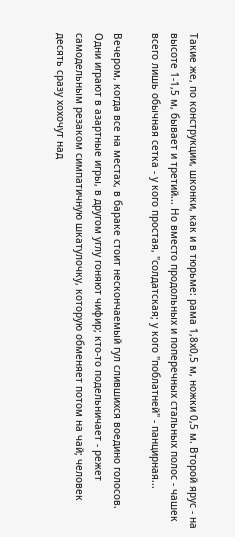Такие же, по конструкции, шконки, как и в тюрьме: рама 1,8х0,5 м, ножки 0,5 м. Второй ярус - на высоте 1-1,5 м, бывает и третий... Но вместо продольных и поперечных стальных полос - чашек всего лишь обычная сетка - у кого простая, "солдатская; у кого "поблатней" - панцирная...

Вечером, когда все на местах, в бараке стоит нескончаемый гул слившихся воедино голосов. Одни играют в азартные игры, в другом углу гоняют чифир; кто-то подельничает - режет самодельным резаком симпатичную шкатулочку, которую обменяет потом на чай; человек десять сразу хохочут над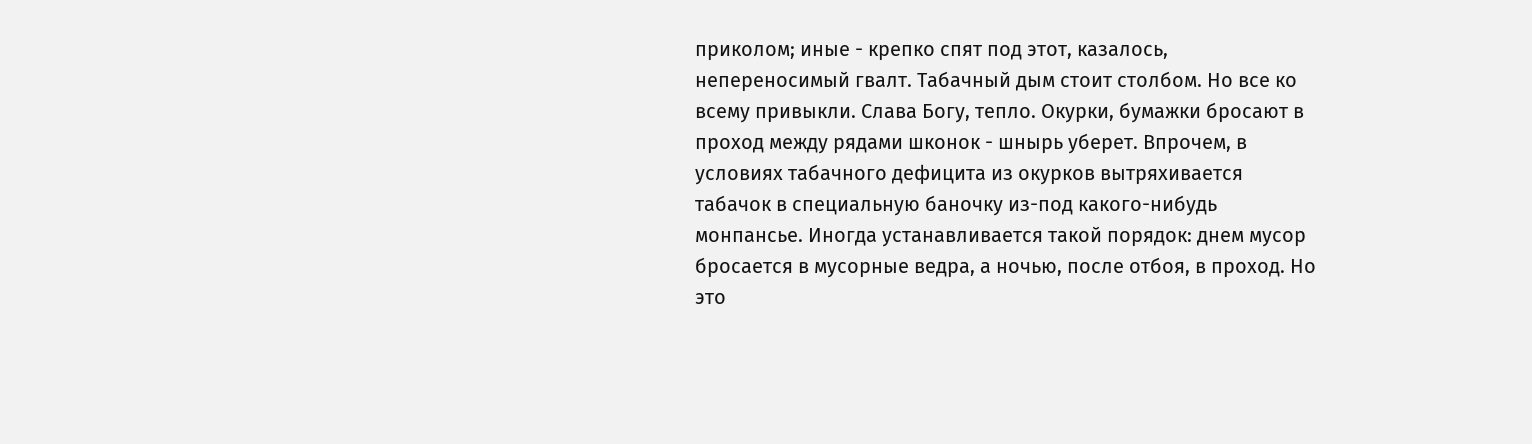приколом; иные - крепко спят под этот, казалось, непереносимый гвалт. Табачный дым стоит столбом. Но все ко всему привыкли. Слава Богу, тепло. Окурки, бумажки бросают в проход между рядами шконок - шнырь уберет. Впрочем, в условиях табачного дефицита из окурков вытряхивается табачок в специальную баночку из-под какого-нибудь монпансье. Иногда устанавливается такой порядок: днем мусор бросается в мусорные ведра, а ночью, после отбоя, в проход. Но это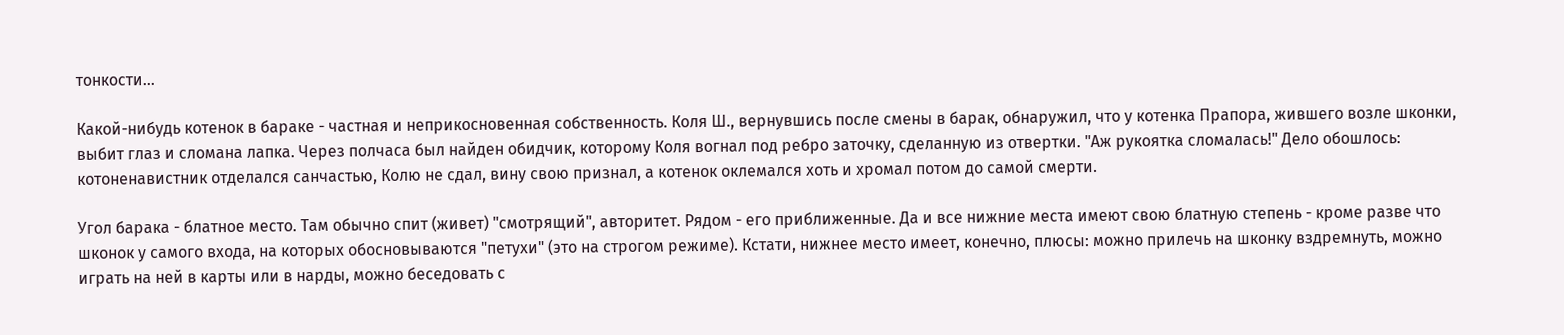тонкости...

Какой-нибудь котенок в бараке - частная и неприкосновенная собственность. Коля Ш., вернувшись после смены в барак, обнаружил, что у котенка Прапора, жившего возле шконки, выбит глаз и сломана лапка. Через полчаса был найден обидчик, которому Коля вогнал под ребро заточку, сделанную из отвертки. "Аж рукоятка сломалась!" Дело обошлось: котоненавистник отделался санчастью, Колю не сдал, вину свою признал, а котенок оклемался хоть и хромал потом до самой смерти.

Угол барака - блатное место. Там обычно спит (живет) "смотрящий", авторитет. Рядом - его приближенные. Да и все нижние места имеют свою блатную степень - кроме разве что шконок у самого входа, на которых обосновываются "петухи" (это на строгом режиме). Кстати, нижнее место имеет, конечно, плюсы: можно прилечь на шконку вздремнуть, можно играть на ней в карты или в нарды, можно беседовать с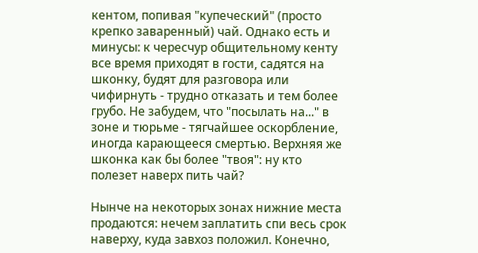кентом, попивая "купеческий" (просто крепко заваренный) чай. Однако есть и минусы: к чересчур общительному кенту все время приходят в гости, садятся на шконку, будят для разговора или чифирнуть - трудно отказать и тем более грубо. Не забудем, что "посылать на..." в зоне и тюрьме - тягчайшее оскорбление, иногда карающееся смертью. Верхняя же шконка как бы более "твоя": ну кто полезет наверх пить чай?

Нынче на некоторых зонах нижние места продаются: нечем заплатить спи весь срок наверху, куда завхоз положил. Конечно,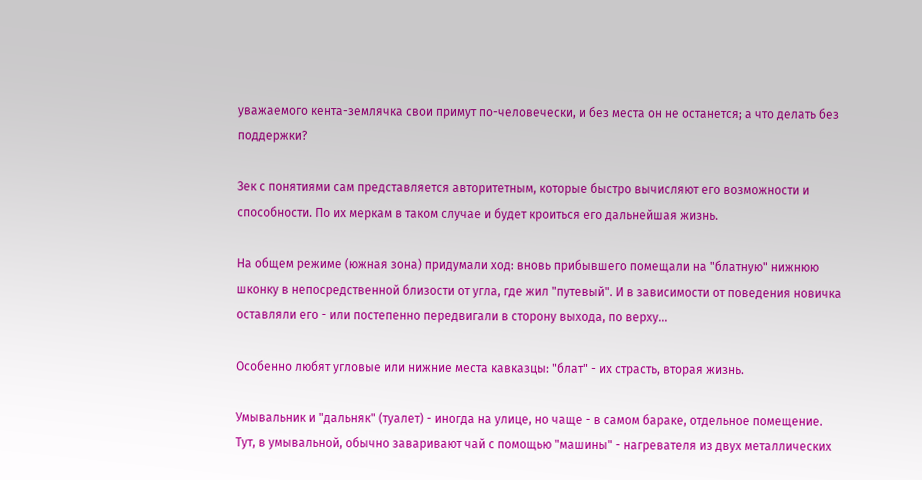уважаемого кента-землячка свои примут по-человечески, и без места он не останется; а что делать без поддержки?

Зек с понятиями сам представляется авторитетным, которые быстро вычисляют его возможности и способности. По их меркам в таком случае и будет кроиться его дальнейшая жизнь.

На общем режиме (южная зона) придумали ход: вновь прибывшего помещали на "блатную" нижнюю шконку в непосредственной близости от угла, где жил "путевый". И в зависимости от поведения новичка оставляли его - или постепенно передвигали в сторону выхода, по верху...

Особенно любят угловые или нижние места кавказцы: "блат" - их страсть, вторая жизнь.

Умывальник и "дальняк" (туалет) - иногда на улице, но чаще - в самом бараке, отдельное помещение. Тут, в умывальной, обычно заваривают чай с помощью "машины" - нагревателя из двух металлических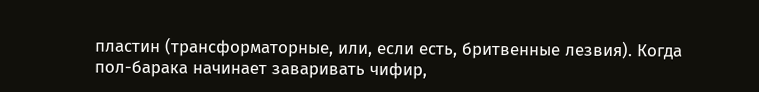пластин (трансформаторные, или, если есть, бритвенные лезвия). Когда пол-барака начинает заваривать чифир,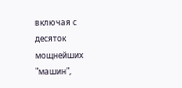включая с десяток мощнейших "машин",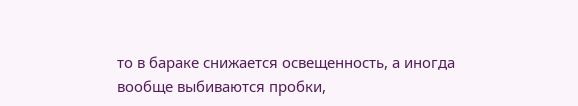то в бараке снижается освещенность, а иногда вообще выбиваются пробки,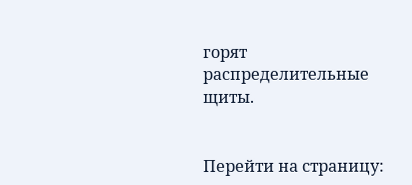горят распределительные щиты.


Перейти на страницу: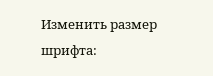Изменить размер шрифта: